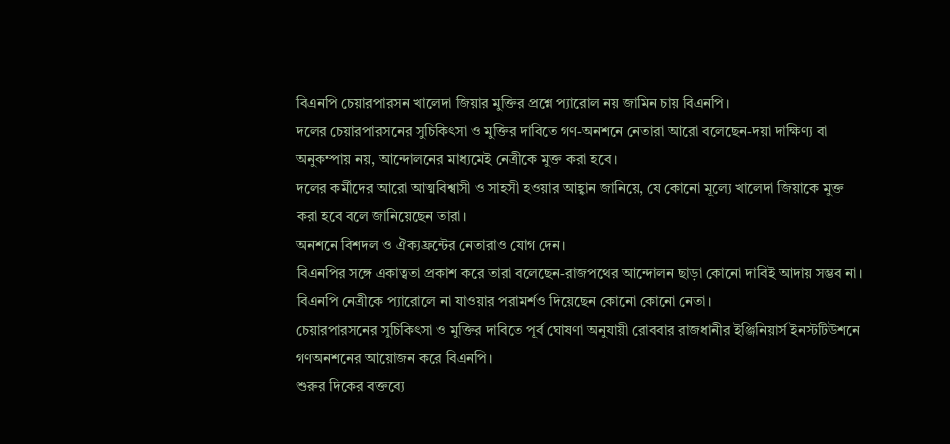বিএনপি চেয়ারপারসন খালেদা জিয়ার মুক্তির প্রশ্নে প্যারোল নয় জামিন চায় বিএনপি।
দলের চেয়ারপারসনের সুচিকিৎসা ও মুক্তির দাবিতে গণ-অনশনে নেতারা আরো বলেছেন-দয়া দাক্ষিণ্য বা অনুকম্পায় নয়, আন্দোলনের মাধ্যমেই নেত্রীকে মুক্ত করা হবে।
দলের কর্মীদের আরো আত্মবিশ্বাসী ও সাহসী হওয়ার আহ্বান জানিয়ে, যে কোনো মূল্যে খালেদা জিয়াকে মুক্ত করা হবে বলে জানিয়েছেন তারা।
অনশনে বিশদল ও ঐক্যফ্রন্টের নেতারাও যোগ দেন।
বিএনপির সঙ্গে একাত্বতা প্রকাশ করে তারা বলেছেন-রাজপথের আন্দোলন ছাড়া কোনো দাবিই আদায় সম্ভব না।
বিএনপি নেত্রীকে প্যারোলে না যাওয়ার পরামর্শও দিয়েছেন কোনো কোনো নেতা।
চেয়ারপারসনের সুচিকিৎসা ও মুক্তির দাবিতে পূর্ব ঘোষণা অনুযায়ী রোববার রাজধানীর ইঞ্জিনিয়ার্স ইনস্টটিউশনে গণঅনশনের আয়োজন করে বিএনপি।
শুরুর দিকের বক্তব্যে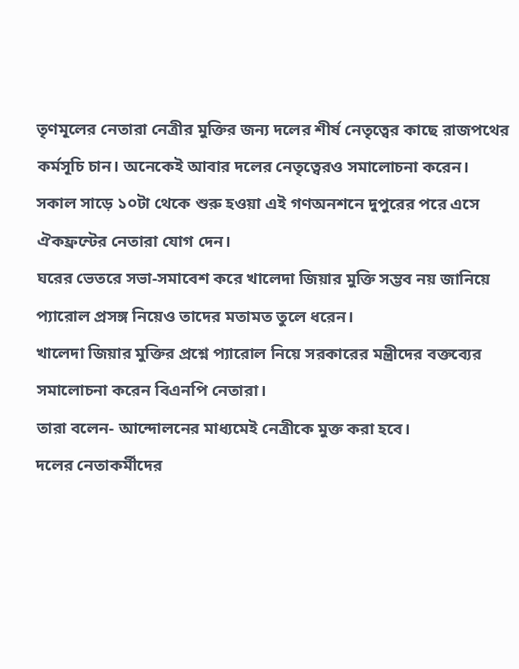তৃণমূলের নেতারা নেত্রীর মুক্তির জন্য দলের শীর্ষ নেতৃত্বের কাছে রাজপথের কর্মসূচি চান। অনেকেই আবার দলের নেতৃত্বেরও সমালোচনা করেন।
সকাল সাড়ে ১০টা থেকে শুরু হওয়া এই গণঅনশনে দুপুরের পরে এসে ঐকফ্রন্টের নেতারা যোগ দেন।
ঘরের ভেতরে সভা-সমাবেশ করে খালেদা জিয়ার মুক্তি সম্ভব নয় জানিয়ে প্যারোল প্রসঙ্গ নিয়েও তাদের মতামত তুলে ধরেন।
খালেদা জিয়ার মুক্তির প্রশ্নে প্যারোল নিয়ে সরকারের মন্ত্রীদের বক্তব্যের সমালোচনা করেন বিএনপি নেতারা।
তারা বলেন- আন্দোলনের মাধ্যমেই নেত্রীকে মুক্ত করা হবে।
দলের নেতাকর্মীদের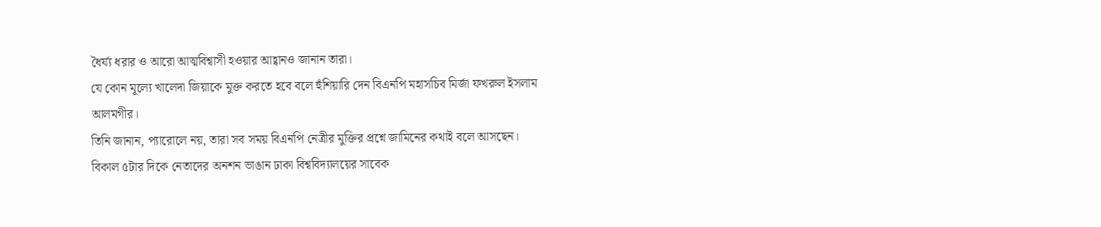ধৈর্য্য ধরার ও আরো আত্মবিশ্বাসী হওয়ার আহ্বানও জানান তারা।
যে কোন মূল্যে খালেদা জিয়াকে মুক্ত করতে হবে বলে হুঁশিয়ারি দেন বিএনপি মহাসচিব মির্জা ফখরুল ইসলাম আলমগীর।
তিনি জানান, প্যারোলে নয়, তারা সব সময় বিএনপি নেত্রীর মুক্তির প্রশ্নে জামিনের কথাই বলে আসছেন।
বিকাল ৫টার দিকে নেতাদের অনশন ভাঙান ঢাকা বিশ্ববিদ্যালয়ের সাবেক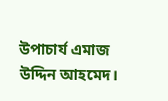উপাচার্য এমাজ উদ্দিন আহমেদ।